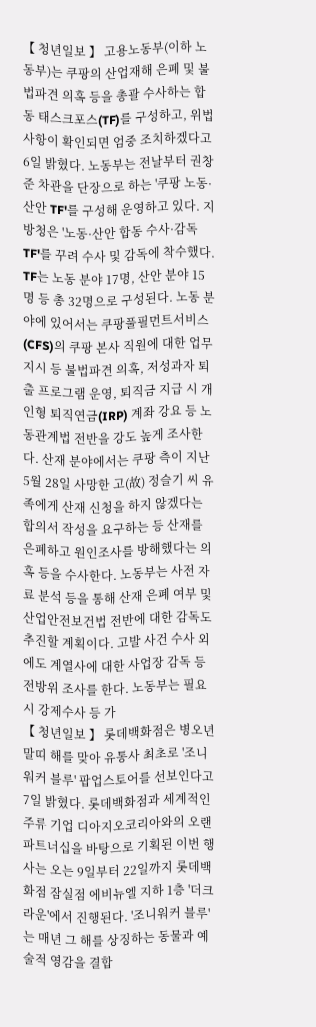【 청년일보 】 고용노동부(이하 노동부)는 쿠팡의 산업재해 은폐 및 불법파견 의혹 등을 총괄 수사하는 합동 태스크포스(TF)를 구성하고, 위법 사항이 확인되면 엄중 조치하겠다고 6일 밝혔다. 노동부는 전날부터 권창준 차관을 단장으로 하는 '쿠팡 노동·산안 TF'를 구성해 운영하고 있다. 지방청은 '노동·산안 합동 수사·감독 TF'를 꾸려 수사 및 감독에 착수했다. TF는 노동 분야 17명, 산안 분야 15명 등 총 32명으로 구성된다. 노동 분야에 있어서는 쿠팡풀필먼트서비스(CFS)의 쿠팡 본사 직원에 대한 업무지시 등 불법파견 의혹, 저성과자 퇴출 프로그램 운영, 퇴직금 지급 시 개인형 퇴직연금(IRP) 계좌 강요 등 노동관계법 전반을 강도 높게 조사한다. 산재 분야에서는 쿠팡 측이 지난 5월 28일 사망한 고(故) 정슬기 씨 유족에게 산재 신청을 하지 않겠다는 합의서 작성을 요구하는 등 산재를 은폐하고 원인조사를 방해했다는 의혹 등을 수사한다. 노동부는 사전 자료 분석 등을 통해 산재 은폐 여부 및 산업안전보건법 전반에 대한 감독도 추진할 계획이다. 고발 사건 수사 외에도 계열사에 대한 사업장 감독 등 전방위 조사를 한다. 노동부는 필요시 강제수사 등 가
【 청년일보 】 롯데백화점은 병오년 말띠 해를 맞아 유통사 최초로 '조니워커 블루' 팝업스토어를 선보인다고 7일 밝혔다. 롯데백화점과 세계적인 주류 기업 디아지오코리아와의 오랜 파트너십을 바탕으로 기획된 이번 행사는 오는 9일부터 22일까지 롯데백화점 잠실점 에비뉴엘 지하 1층 '더크라운'에서 진행된다. '조니워커 블루'는 매년 그 해를 상징하는 동물과 예술적 영감을 결합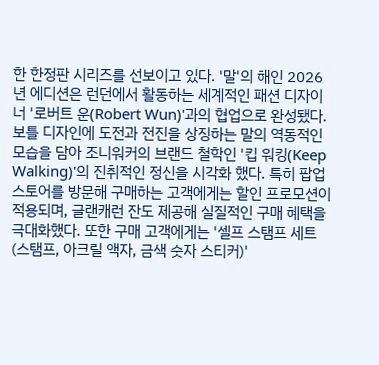한 한정판 시리즈를 선보이고 있다. '말'의 해인 2026년 에디션은 런던에서 활동하는 세계적인 패션 디자이너 '로버트 운(Robert Wun)'과의 협업으로 완성됐다. 보틀 디자인에 도전과 전진을 상징하는 말의 역동적인 모습을 담아 조니워커의 브랜드 철학인 '킵 워킹(Keep Walking)'의 진취적인 정신을 시각화 했다. 특히 팝업 스토어를 방문해 구매하는 고객에게는 할인 프로모션이 적용되며, 글랜캐런 잔도 제공해 실질적인 구매 혜택을 극대화했다. 또한 구매 고객에게는 '셀프 스탬프 세트 (스탬프, 아크릴 액자, 금색 숫자 스티커)'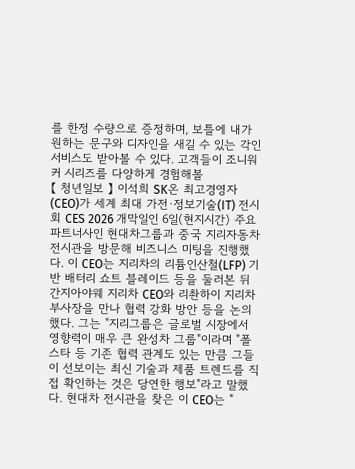를 한정 수량으로 증정하며, 보틀에 내가 원하는 문구와 디자인을 새길 수 있는 각인 서비스도 받아볼 수 있다. 고객들이 조니워커 시리즈를 다양하게 경험해볼
【 청년일보 】 이석희 SK온 최고경영자(CEO)가 세계 최대 가전·정보기술(IT) 전시회 CES 2026 개막일인 6일(현지시간) 주요 파트너사인 현대차그룹과 중국 지리자동차 전시관을 방문해 비즈니스 미팅을 진행했다. 이 CEO는 지리차의 리튬인산철(LFP) 기반 배터리 쇼트 블레이드 등을 둘러본 뒤 간지아야웨 지리차 CEO와 리촨하이 지리차 부사장을 만나 협력 강화 방안 등을 논의했다. 그는 "지리그룹은 글로벌 시장에서 영향력이 매우 큰 완성차 그룹"이라며 "폴스타 등 기존 협력 관계도 있는 만큼 그들이 선보이는 최신 기술과 제품 트렌드를 직접 확인하는 것은 당연한 행보"라고 말했다. 현대차 전시관을 찾은 이 CEO는 "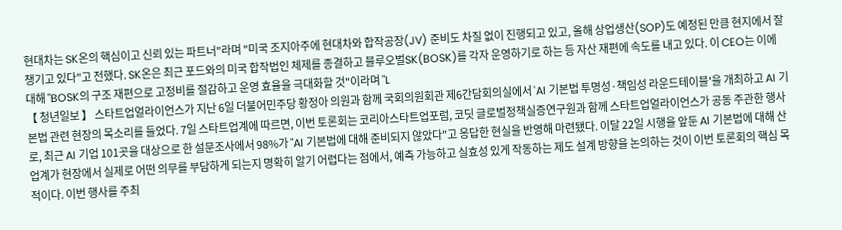현대차는 SK온의 핵심이고 신뢰 있는 파트너"라며 "미국 조지아주에 현대차와 합작공장(JV) 준비도 차질 없이 진행되고 있고, 올해 상업생산(SOP)도 예정된 만큼 현지에서 잘 챙기고 있다"고 전했다. SK온은 최근 포드와의 미국 합작법인 체제를 종결하고 블루오벌SK(BOSK)를 각자 운영하기로 하는 등 자산 재편에 속도를 내고 있다. 이 CEO는 이에 대해 "BOSK의 구조 재편으로 고정비를 절감하고 운영 효율을 극대화할 것"이라며 "L
【 청년일보 】 스타트업얼라이언스가 지난 6일 더불어민주당 황정아 의원과 함께 국회의원회관 제6간담회의실에서 'AI 기본법 투명성·책임성 라운드테이블'을 개최하고 AI 기본법 관련 현장의 목소리를 들었다. 7일 스타트업계에 따르면, 이번 토론회는 코리아스타트업포럼, 코딧 글로벌정책실증연구원과 함께 스타트업얼라이언스가 공동 주관한 행사로, 최근 AI 기업 101곳을 대상으로 한 설문조사에서 98%가 "AI 기본법에 대해 준비되지 않았다"고 응답한 현실을 반영해 마련됐다. 이달 22일 시행을 앞둔 AI 기본법에 대해 산업계가 현장에서 실제로 어떤 의무를 부담하게 되는지 명확히 알기 어렵다는 점에서, 예측 가능하고 실효성 있게 작동하는 제도 설계 방향을 논의하는 것이 이번 토론회의 핵심 목적이다. 이번 행사를 주최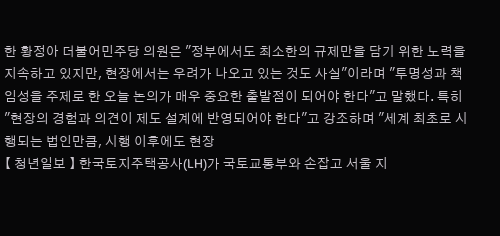한 황정아 더불어민주당 의원은 "정부에서도 최소한의 규제만을 담기 위한 노력을 지속하고 있지만, 현장에서는 우려가 나오고 있는 것도 사실"이라며 "투명성과 책임성을 주제로 한 오늘 논의가 매우 중요한 출발점이 되어야 한다"고 말했다. 특히 "현장의 경험과 의견이 제도 설계에 반영되어야 한다"고 강조하며 "세계 최초로 시행되는 법인만큼, 시행 이후에도 현장
【 청년일보 】 한국토지주택공사(LH)가 국토교통부와 손잡고 서울 지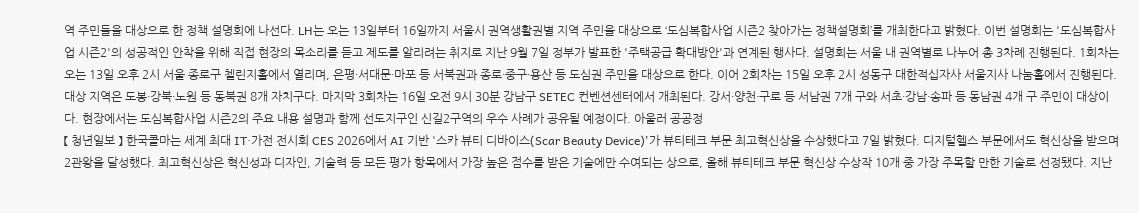역 주민들을 대상으로 한 정책 설명회에 나선다. LH는 오는 13일부터 16일까지 서울시 권역생활권별 지역 주민을 대상으로 ‘도심복합사업 시즌2 찾아가는 정책설명회’를 개최한다고 밝혔다. 이번 설명회는 '도심복합사업 시즌2'의 성공적인 안착을 위해 직접 현장의 목소리를 듣고 제도를 알리려는 취지로 지난 9월 7일 정부가 발표한 '주택공급 확대방안'과 연계된 행사다. 설명회는 서울 내 권역별로 나누어 총 3차례 진행된다. 1회차는 오는 13일 오후 2시 서울 종로구 첼린지홀에서 열리며, 은평·서대문·마포 등 서북권과 종로·중구·용산 등 도심권 주민을 대상으로 한다. 이어 2회차는 15일 오후 2시 성동구 대한적십자사 서울지사 나눔홀에서 진행된다. 대상 지역은 도봉·강북·노원 등 동북권 8개 자치구다. 마지막 3회차는 16일 오전 9시 30분 강남구 SETEC 컨벤션센터에서 개최된다. 강서·양천·구로 등 서남권 7개 구와 서초·강남·송파 등 동남권 4개 구 주민이 대상이다. 현장에서는 도심복합사업 시즌2의 주요 내용 설명과 함께 선도지구인 신길2구역의 우수 사례가 공유될 예정이다. 아울러 공공정
【 청년일보 】 한국콜마는 세계 최대 IT·가전 전시회 CES 2026에서 AI 기반 '스카 뷰티 디바이스(Scar Beauty Device)'가 뷰티테크 부문 최고혁신상을 수상했다고 7일 밝혔다. 디지털헬스 부문에서도 혁신상을 받으며 2관왕을 달성했다. 최고혁신상은 혁신성과 디자인, 기술력 등 모든 평가 항목에서 가장 높은 점수를 받은 기술에만 수여되는 상으로, 올해 뷰티테크 부문 혁신상 수상작 10개 중 가장 주목할 만한 기술로 선정됐다. 지난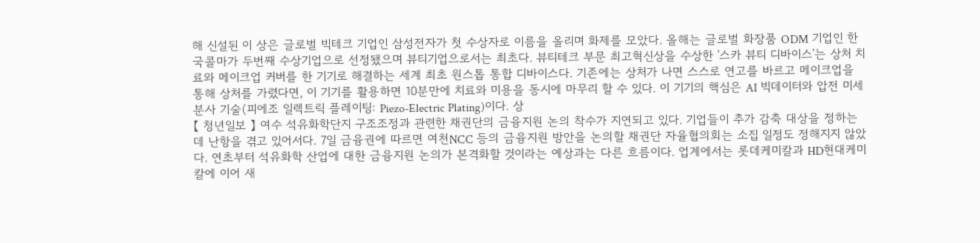해 신설된 이 상은 글로벌 빅테크 기업인 삼성전자가 첫 수상자로 이름을 올리며 화제를 모았다. 올해는 글로벌 화장품 ODM 기업인 한국콜마가 두번째 수상기업으로 선정됐으며 뷰티기업으로서는 최초다. 뷰티테크 부문 최고혁신상을 수상한 '스카 뷰티 디바이스'는 상처 치료와 메이크업 커버를 한 기기로 해결하는 세계 최초 원스톱 통합 디바이스다. 기존에는 상처가 나면 스스로 연고를 바르고 메이크업을 통해 상처를 가렸다면, 이 기기를 활용하면 10분만에 치료와 미용을 동시에 마무리 할 수 있다. 이 기기의 핵심은 AI 빅데이터와 압전 미세 분사 기술(피에조 일렉트릭 플레이팅: Piezo-Electric Plating)이다. 상
【 청년일보 】 여수 석유화학단지 구조조정과 관련한 채권단의 금융지원 논의 착수가 지연되고 있다. 기업들이 추가 감축 대상을 정하는 데 난항을 겪고 있어서다. 7일 금융권에 따르면 여천NCC 등의 금융지원 방안을 논의할 채권단 자율협의회는 소집 일정도 정해지지 않았다. 연초부터 석유화학 산업에 대한 금융지원 논의가 본격화할 것이라는 예상과는 다른 흐름이다. 업계에서는 롯데케미칼과 HD현대케미칼에 이어 새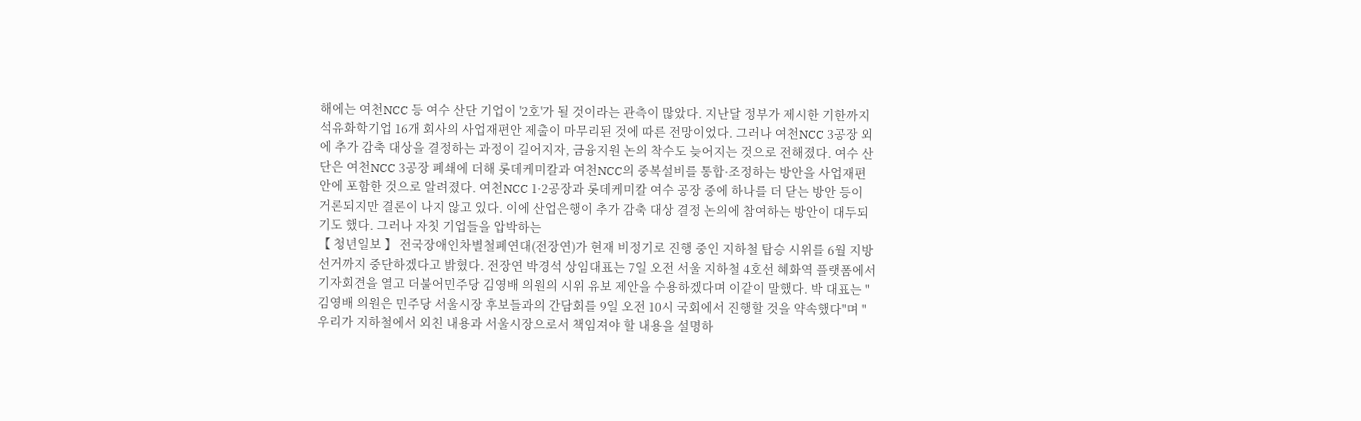해에는 여천NCC 등 여수 산단 기업이 '2호'가 될 것이라는 관측이 많았다. 지난달 정부가 제시한 기한까지 석유화학기업 16개 회사의 사업재편안 제출이 마무리된 것에 따른 전망이었다. 그러나 여천NCC 3공장 외에 추가 감축 대상을 결정하는 과정이 길어지자, 금융지원 논의 착수도 늦어지는 것으로 전해졌다. 여수 산단은 여천NCC 3공장 폐쇄에 더해 롯데케미칼과 여천NCC의 중복설비를 통합·조정하는 방안을 사업재편안에 포함한 것으로 알려졌다. 여천NCC 1·2공장과 롯데케미칼 여수 공장 중에 하나를 더 닫는 방안 등이 거론되지만 결론이 나지 않고 있다. 이에 산업은행이 추가 감축 대상 결정 논의에 참여하는 방안이 대두되기도 했다. 그러나 자칫 기업들을 압박하는
【 청년일보 】 전국장애인차별철폐연대(전장연)가 현재 비정기로 진행 중인 지하철 탑승 시위를 6월 지방선거까지 중단하겠다고 밝혔다. 전장연 박경석 상임대표는 7일 오전 서울 지하철 4호선 혜화역 플랫폼에서 기자회견을 열고 더불어민주당 김영배 의원의 시위 유보 제안을 수용하겠다며 이같이 말했다. 박 대표는 "김영배 의원은 민주당 서울시장 후보들과의 간담회를 9일 오전 10시 국회에서 진행할 것을 약속했다"며 "우리가 지하철에서 외친 내용과 서울시장으로서 책임져야 할 내용을 설명하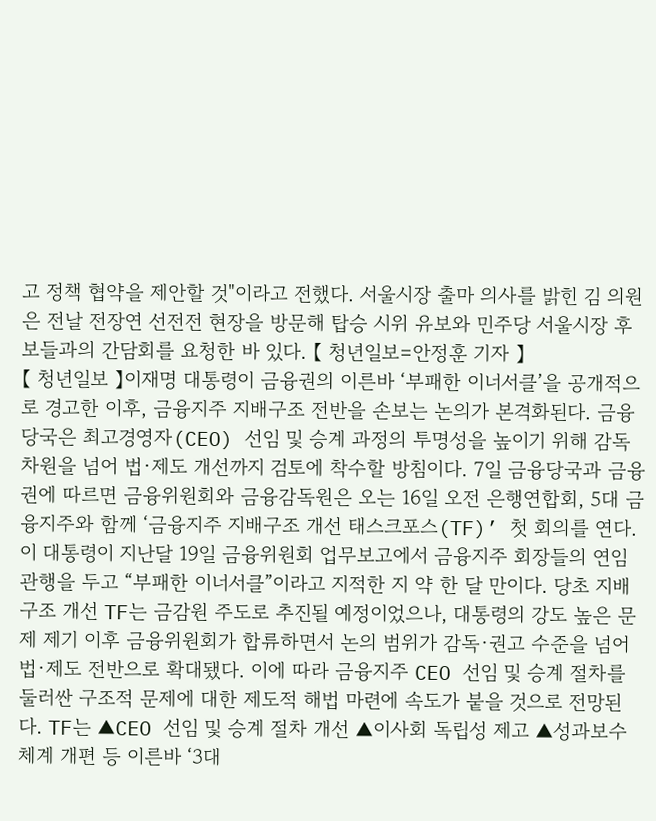고 정책 협약을 제안할 것"이라고 전했다. 서울시장 출마 의사를 밝힌 김 의원은 전날 전장연 선전전 현장을 방문해 탑승 시위 유보와 민주당 서울시장 후보들과의 간담회를 요청한 바 있다. 【 청년일보=안정훈 기자 】
【 청년일보 】이재명 대통령이 금융권의 이른바 ‘부패한 이너서클’을 공개적으로 경고한 이후, 금융지주 지배구조 전반을 손보는 논의가 본격화된다. 금융당국은 최고경영자(CEO) 선임 및 승계 과정의 투명성을 높이기 위해 감독 차원을 넘어 법·제도 개선까지 검토에 착수할 방침이다. 7일 금융당국과 금융권에 따르면 금융위원회와 금융감독원은 오는 16일 오전 은행연합회, 5대 금융지주와 함께 ‘금융지주 지배구조 개선 태스크포스(TF)’ 첫 회의를 연다. 이 대통령이 지난달 19일 금융위원회 업무보고에서 금융지주 회장들의 연임 관행을 두고 “부패한 이너서클”이라고 지적한 지 약 한 달 만이다. 당초 지배구조 개선 TF는 금감원 주도로 추진될 예정이었으나, 대통령의 강도 높은 문제 제기 이후 금융위원회가 합류하면서 논의 범위가 감독·권고 수준을 넘어 법·제도 전반으로 확대됐다. 이에 따라 금융지주 CEO 선임 및 승계 절차를 둘러싼 구조적 문제에 대한 제도적 해법 마련에 속도가 붙을 것으로 전망된다. TF는 ▲CEO 선임 및 승계 절차 개선 ▲이사회 독립성 제고 ▲성과보수 체계 개편 등 이른바 ‘3대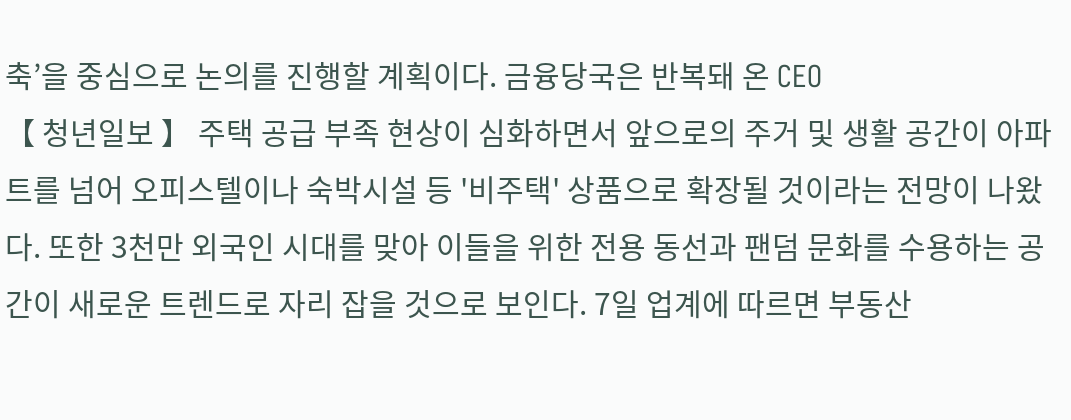축’을 중심으로 논의를 진행할 계획이다. 금융당국은 반복돼 온 CEO
【 청년일보 】 주택 공급 부족 현상이 심화하면서 앞으로의 주거 및 생활 공간이 아파트를 넘어 오피스텔이나 숙박시설 등 '비주택' 상품으로 확장될 것이라는 전망이 나왔다. 또한 3천만 외국인 시대를 맞아 이들을 위한 전용 동선과 팬덤 문화를 수용하는 공간이 새로운 트렌드로 자리 잡을 것으로 보인다. 7일 업계에 따르면 부동산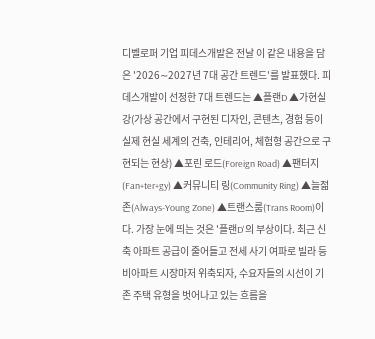디벨로퍼 기업 피데스개발은 전날 이 같은 내용을 담은 '2026∼2027년 7대 공간 트렌드'를 발표했다. 피데스개발이 선정한 7대 트렌드는 ▲플랜D ▲가현실강(가상 공간에서 구현된 디자인, 콘텐츠, 경험 등이 실제 현실 세계의 건축, 인테리어, 체험형 공간으로 구현되는 현상) ▲포린 로드(Foreign Road) ▲팬터지(Fan+ter+gy) ▲커뮤니티 링(Community Ring) ▲늘젊존(Always-Young Zone) ▲트랜스룸(Trans Room)이다. 가장 눈에 띄는 것은 '플랜D'의 부상이다. 최근 신축 아파트 공급이 줄어들고 전세 사기 여파로 빌라 등 비아파트 시장마저 위축되자, 수요자들의 시선이 기존 주택 유형을 벗어나고 있는 흐름을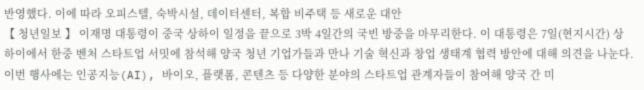반영했다. 이에 따라 오피스텔, 숙박시설, 데이터센터, 복합 비주택 등 새로운 대안
【 청년일보 】 이재명 대통령이 중국 상하이 일정을 끝으로 3박 4일간의 국빈 방중을 마무리한다. 이 대통령은 7일(현지시간) 상하이에서 한중 벤처 스타트업 서밋에 참석해 양국 청년 기업가들과 만나 기술 혁신과 창업 생태계 협력 방안에 대해 의견을 나눈다. 이번 행사에는 인공지능(AI), 바이오, 플랫폼, 콘텐츠 등 다양한 분야의 스타트업 관계자들이 참여해 양국 간 미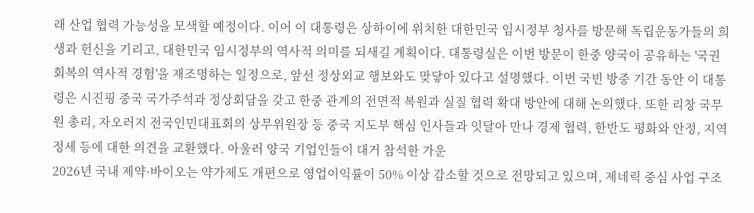래 산업 협력 가능성을 모색할 예정이다. 이어 이 대통령은 상하이에 위치한 대한민국 임시정부 청사를 방문해 독립운동가들의 희생과 헌신을 기리고, 대한민국 임시정부의 역사적 의미를 되새길 계획이다. 대통령실은 이번 방문이 한중 양국이 공유하는 '국권 회복의 역사적 경험'을 재조명하는 일정으로, 앞선 정상외교 행보와도 맞닿아 있다고 설명했다. 이번 국빈 방중 기간 동안 이 대통령은 시진핑 중국 국가주석과 정상회담을 갖고 한중 관계의 전면적 복원과 실질 협력 확대 방안에 대해 논의했다. 또한 리창 국무원 총리, 자오러지 전국인민대표회의 상무위원장 등 중국 지도부 핵심 인사들과 잇달아 만나 경제 협력, 한반도 평화와 안정, 지역 정세 등에 대한 의견을 교환했다. 아울러 양국 기업인들이 대거 참석한 가운
2026년 국내 제약·바이오는 약가제도 개편으로 영업이익률이 50% 이상 감소할 것으로 전망되고 있으며, 제네릭 중심 사업 구조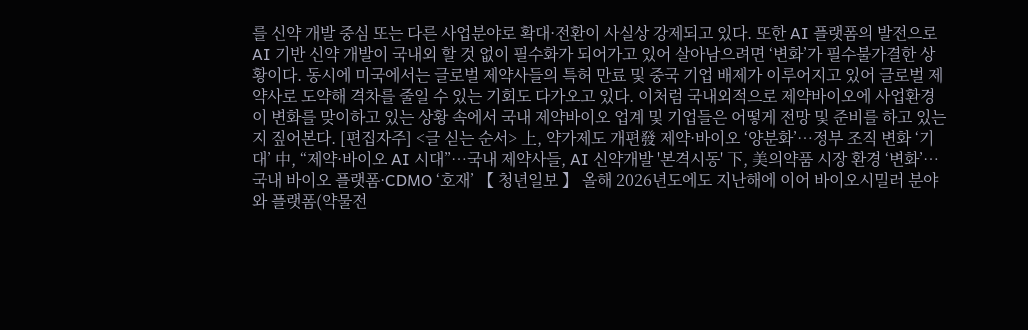를 신약 개발 중심 또는 다른 사업분야로 확대·전환이 사실상 강제되고 있다. 또한 AI 플랫폼의 발전으로 AI 기반 신약 개발이 국내외 할 것 없이 필수화가 되어가고 있어 살아남으려면 ‘변화’가 필수불가결한 상황이다. 동시에 미국에서는 글로벌 제약사들의 특허 만료 및 중국 기업 배제가 이루어지고 있어 글로벌 제약사로 도약해 격차를 줄일 수 있는 기회도 다가오고 있다. 이처럼 국내외적으로 제약바이오에 사업환경이 변화를 맞이하고 있는 상황 속에서 국내 제약바이오 업계 및 기업들은 어떻게 전망 및 준비를 하고 있는지 짚어본다. [편집자주] <글 싣는 순서> 上, 약가제도 개편發 제약·바이오 ‘양분화’…정부 조직 변화 ‘기대’ 中, “제약·바이오 AI 시대”…국내 제약사들, AI 신약개발 '본격시동' 下, 美의약품 시장 환경 ‘변화’…국내 바이오 플랫폼·CDMO ‘호재’ 【 청년일보 】 올해 2026년도에도 지난해에 이어 바이오시밀러 분야와 플랫폼(약물전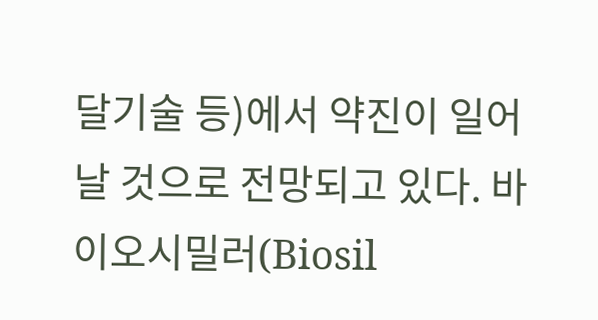달기술 등)에서 약진이 일어날 것으로 전망되고 있다. 바이오시밀러(Biosil